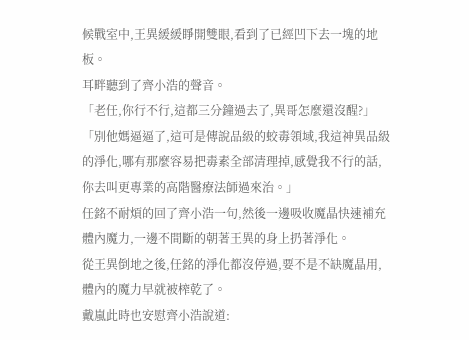候戰室中,王異緩緩睜開雙眼,看到了已經凹下去一塊的地板。
耳畔聽到了齊小浩的聲音。
「老任,你行不行,這都三分鐘過去了,異哥怎麼還沒醒?」
「別他媽逼逼了,這可是傳說品級的蛟毒領域,我這神異品級的淨化,哪有那麼容易把毒素全部清理掉,感覺我不行的話,你去叫更專業的高階醫療法師過來治。」
任銘不耐煩的回了齊小浩一句,然後一邊吸收魔晶快速補充體內魔力,一邊不間斷的朝著王異的身上扔著淨化。
從王異倒地之後,任銘的淨化都沒停過,要不是不缺魔晶用,體內的魔力早就被榨乾了。
戴嵐此時也安慰齊小浩說道: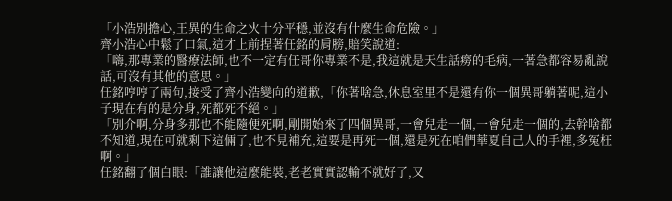「小浩別擔心,王異的生命之火十分平穩,並沒有什麼生命危險。」
齊小浩心中鬆了口氣,這才上前捏著任銘的肩膀,賠笑說道:
「嗨,那專業的醫療法師,也不一定有任哥你專業不是,我這就是天生話癆的毛病,一著急都容易亂說話,可沒有其他的意思。」
任銘哼哼了兩句,接受了齊小浩變向的道歉,「你著啥急,休息室里不是還有你一個異哥躺著呢,這小子現在有的是分身,死都死不絕。」
「別介啊,分身多那也不能隨便死啊,剛開始來了四個異哥,一會兒走一個,一會兒走一個的,去幹啥都不知道,現在可就剩下這倆了,也不見補充,這要是再死一個,還是死在咱們華夏自己人的手裡,多冤枉啊。」
任銘翻了個白眼:「誰讓他這麼能裝,老老實實認輸不就好了,又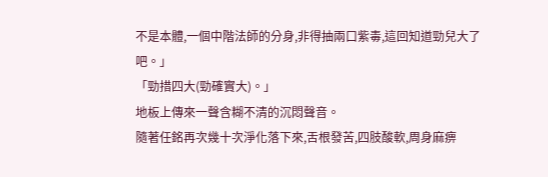不是本體,一個中階法師的分身,非得抽兩口紫毒,這回知道勁兒大了吧。」
「勁措四大(勁確實大)。」
地板上傳來一聲含糊不清的沉悶聲音。
隨著任銘再次幾十次淨化落下來,舌根發苦,四肢酸軟,周身麻痹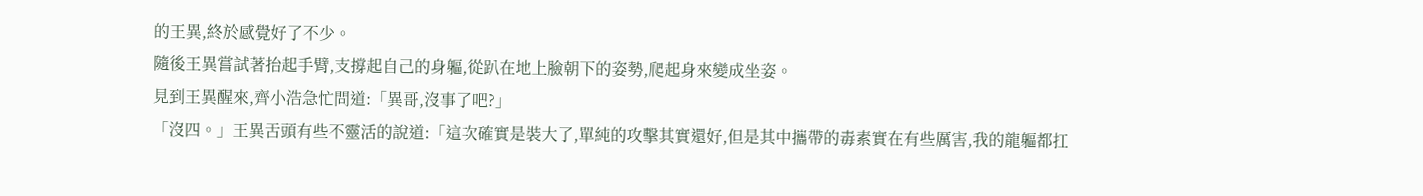的王異,終於感覺好了不少。
隨後王異嘗試著抬起手臂,支撐起自己的身軀,從趴在地上臉朝下的姿勢,爬起身來變成坐姿。
見到王異醒來,齊小浩急忙問道:「異哥,沒事了吧?」
「沒四。」王異舌頭有些不靈活的說道:「這次確實是裝大了,單純的攻擊其實還好,但是其中攜帶的毒素實在有些厲害,我的龍軀都扛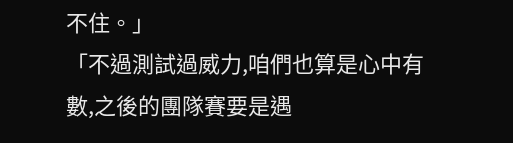不住。」
「不過測試過威力,咱們也算是心中有數,之後的團隊賽要是遇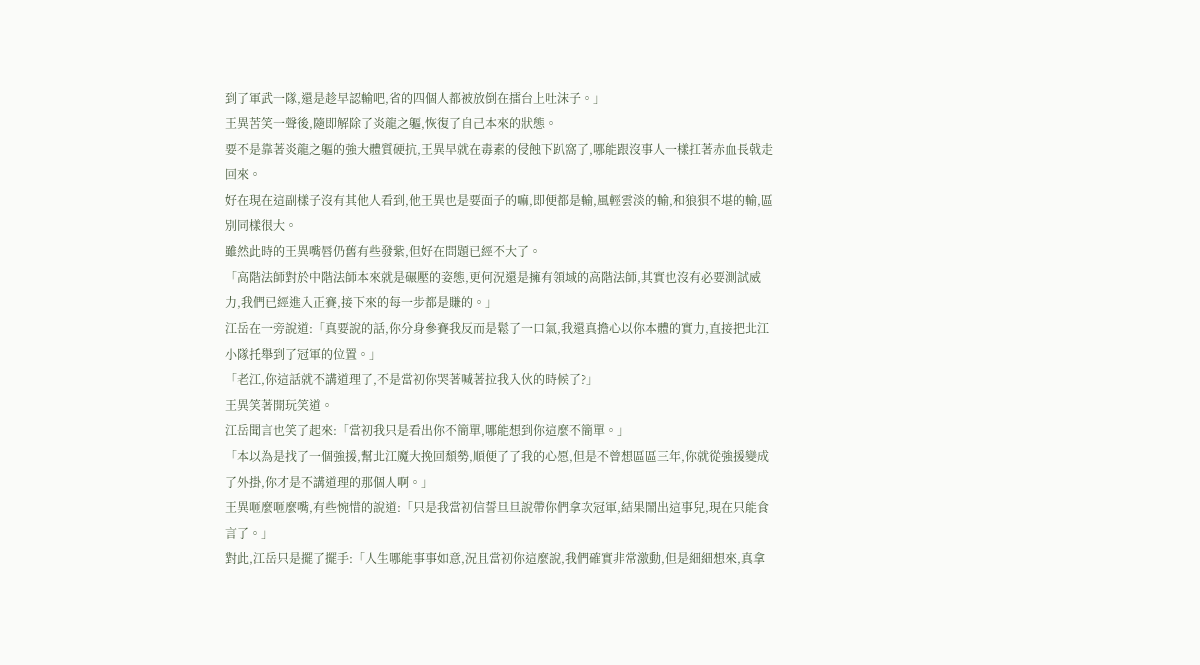到了軍武一隊,還是趁早認輸吧,省的四個人都被放倒在擂台上吐沫子。」
王異苦笑一聲後,隨即解除了炎龍之軀,恢復了自己本來的狀態。
要不是靠著炎龍之軀的強大體質硬抗,王異早就在毒素的侵蝕下趴窩了,哪能跟沒事人一樣扛著赤血長戟走回來。
好在現在這副樣子沒有其他人看到,他王異也是要面子的嘛,即便都是輸,風輕雲淡的輸,和狼狽不堪的輸,區別同樣很大。
雖然此時的王異嘴唇仍舊有些發紫,但好在問題已經不大了。
「高階法師對於中階法師本來就是碾壓的姿態,更何況還是擁有領域的高階法師,其實也沒有必要測試威力,我們已經進入正賽,接下來的每一步都是賺的。」
江岳在一旁說道:「真要說的話,你分身參賽我反而是鬆了一口氣,我還真擔心以你本體的實力,直接把北江小隊托舉到了冠軍的位置。」
「老江,你這話就不講道理了,不是當初你哭著喊著拉我入伙的時候了?」
王異笑著開玩笑道。
江岳聞言也笑了起來:「當初我只是看出你不簡單,哪能想到你這麼不簡單。」
「本以為是找了一個強援,幫北江魔大挽回頹勢,順便了了我的心愿,但是不曾想區區三年,你就從強援變成了外掛,你才是不講道理的那個人啊。」
王異咂麼咂麼嘴,有些惋惜的說道:「只是我當初信誓旦旦說帶你們拿次冠軍,結果鬧出這事兒,現在只能食言了。」
對此,江岳只是擺了擺手:「人生哪能事事如意,況且當初你這麼說,我們確實非常激動,但是細細想來,真拿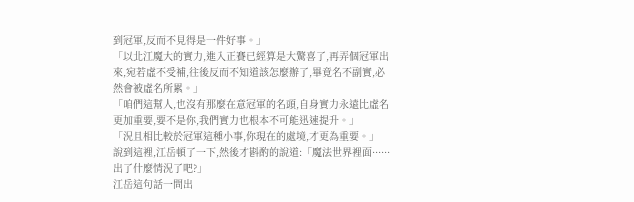到冠軍,反而不見得是一件好事。」
「以北江魔大的實力,進入正賽已經算是大驚喜了,再弄個冠軍出來,宛若虛不受補,往後反而不知道該怎麼辦了,畢竟名不副實,必然會被虛名所累。」
「咱們這幫人,也沒有那麼在意冠軍的名頭,自身實力永遠比虛名更加重要,要不是你,我們實力也根本不可能迅速提升。」
「況且相比較於冠軍這種小事,你現在的處境,才更為重要。」
說到這裡,江岳頓了一下,然後才斟酌的說道:「魔法世界裡面······出了什麼情況了吧?」
江岳這句話一問出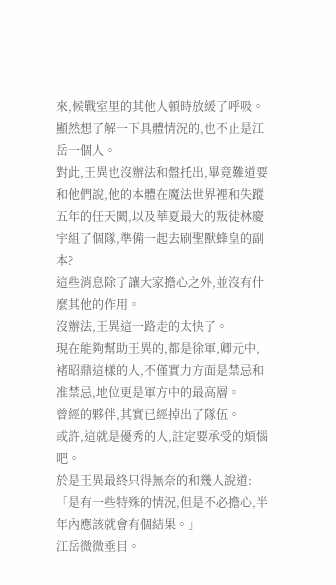來,候戰室里的其他人頓時放緩了呼吸。
顯然想了解一下具體情況的,也不止是江岳一個人。
對此,王異也沒辦法和盤托出,畢竟難道要和他們說,他的本體在魔法世界裡和失蹤五年的任天闕,以及華夏最大的叛徒林慶宇組了個隊,準備一起去刷聖獸蜂皇的副本?
這些消息除了讓大家擔心之外,並沒有什麼其他的作用。
沒辦法,王異這一路走的太快了。
現在能夠幫助王異的,都是徐軍,卿元中,褚昭鼎這樣的人,不僅實力方面是禁忌和准禁忌,地位更是軍方中的最高層。
曾經的夥伴,其實已經掉出了隊伍。
或許,這就是優秀的人,註定要承受的煩惱吧。
於是王異最終只得無奈的和幾人說道:
「是有一些特殊的情況,但是不必擔心,半年內應該就會有個結果。」
江岳微微垂目。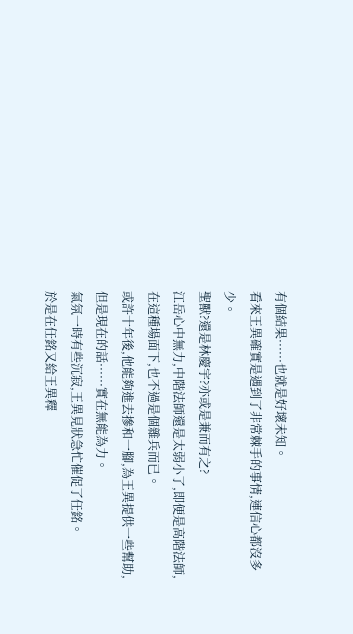有個結果······也就是好壞未知。
看來王異確實是遇到了非常棘手的事情,連信心都沒多少。
聖獸?還是林慶宇?亦或是兼而有之?
江岳心中無力,中階法師還是太弱小了,即便是高階法師,在這種場面下,也不過是個雜兵而已。
或許十年後,他能夠進去摻和一腳,為王異提供一些幫助,但是現在的話······實在無能為力。
氣氛一時有些沉寂,王異見狀急忙催促了任銘。
於是在任銘又給王異釋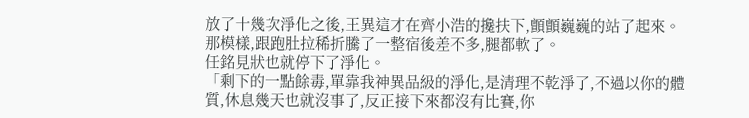放了十幾次淨化之後,王異這才在齊小浩的攙扶下,顫顫巍巍的站了起來。
那模樣,跟跑肚拉稀折騰了一整宿後差不多,腿都軟了。
任銘見狀也就停下了淨化。
「剩下的一點餘毒,單靠我神異品級的淨化,是清理不乾淨了,不過以你的體質,休息幾天也就沒事了,反正接下來都沒有比賽,你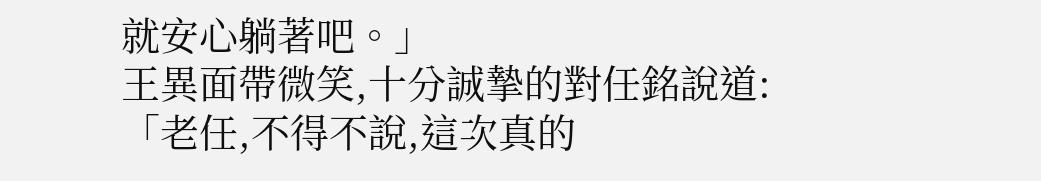就安心躺著吧。」
王異面帶微笑,十分誠摯的對任銘說道:
「老任,不得不說,這次真的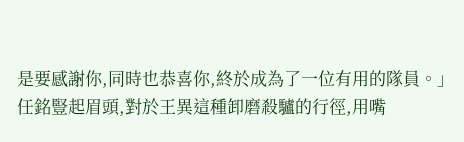是要感謝你,同時也恭喜你,終於成為了一位有用的隊員。」
任銘豎起眉頭,對於王異這種卸磨殺驢的行徑,用嘴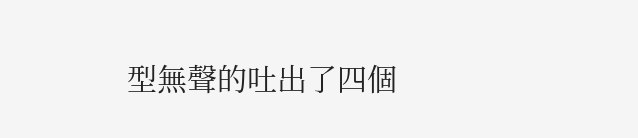型無聲的吐出了四個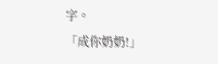字。
「成你奶奶!」